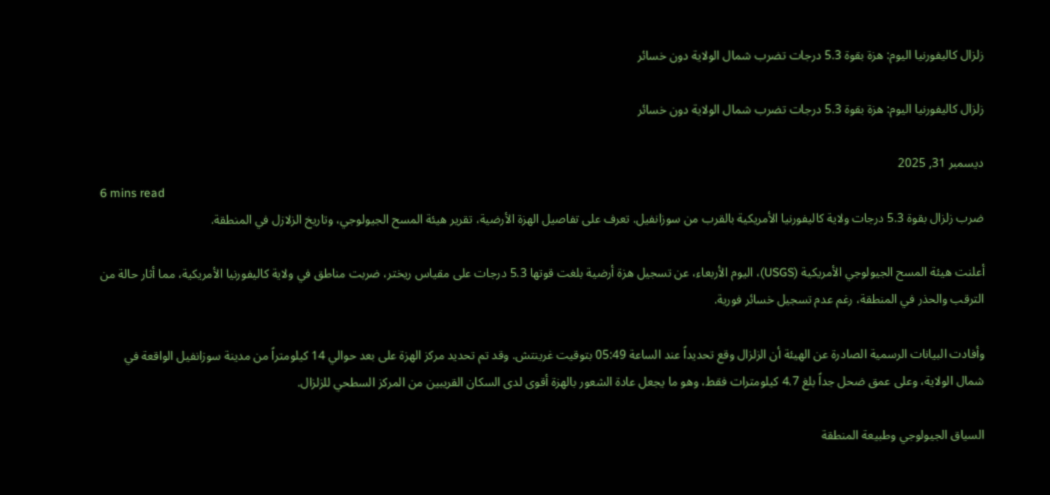زلزال كاليفورنيا اليوم: هزة بقوة 5.3 درجات تضرب شمال الولاية دون خسائر

زلزال كاليفورنيا اليوم: هزة بقوة 5.3 درجات تضرب شمال الولاية دون خسائر

ديسمبر 31, 2025
6 mins read
ضرب زلزال بقوة 5.3 درجات ولاية كاليفورنيا الأمريكية بالقرب من سوزانفيل. تعرف على تفاصيل الهزة الأرضية، تقرير هيئة المسح الجيولوجي، وتاريخ الزلازل في المنطقة.

أعلنت هيئة المسح الجيولوجي الأمريكية (USGS)، اليوم الأربعاء، عن تسجيل هزة أرضية بلغت قوتها 5.3 درجات على مقياس ريختر، ضربت مناطق في ولاية كاليفورنيا الأمريكية، مما أثار حالة من الترقب والحذر في المنطقة، رغم عدم تسجيل خسائر فورية.

وأفادت البيانات الرسمية الصادرة عن الهيئة أن الزلزال وقع تحديداً عند الساعة 05:49 بتوقيت غرينتش. وقد تم تحديد مركز الهزة على بعد حوالي 14 كيلومتراً من مدينة سوزانفيل الواقعة في شمال الولاية، وعلى عمق ضحل جداً بلغ 4.7 كيلومترات فقط، وهو ما يجعل عادة الشعور بالهزة أقوى لدى السكان القريبين من المركز السطحي للزلزال.

السياق الجيولوجي وطبيعة المنطقة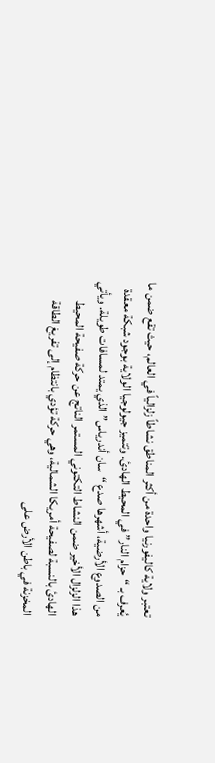تعتبر ولاية كاليفورنيا واحدة من أكثر المناطق نشاطاً زلزالياً في العالم، حيث تقع ضمن ما يُعرف بـ “حزام النار” في المحيط الهادئ. وتتميز جيولوجيا الولاية بوجود شبكة معقدة من الصدوع الأرضية، أشهرها صدع “سان أندرياس” الذي يمتد لمسافات طويلة. ويأتي هذا الزلزال الأخير ضمن النشاط التكتوني المستمر الناتج عن حركة صفيحة المحيط الهادئ بالنسبة لصفيحة أمريكا الشمالية، وهي حركة تؤدي بانتظام إلى تفريغ الطاقة المخزنة في باطن الأرض على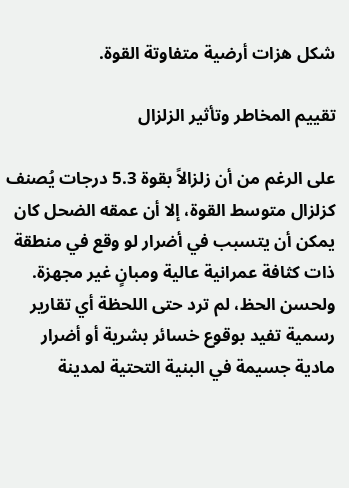شكل هزات أرضية متفاوتة القوة.

تقييم المخاطر وتأثير الزلزال

على الرغم من أن زلزالاً بقوة 5.3 درجات يُصنف كزلزال متوسط القوة، إلا أن عمقه الضحل كان يمكن أن يتسبب في أضرار لو وقع في منطقة ذات كثافة عمرانية عالية ومبانٍ غير مجهزة. ولحسن الحظ، لم ترد حتى اللحظة أي تقارير رسمية تفيد بوقوع خسائر بشرية أو أضرار مادية جسيمة في البنية التحتية لمدينة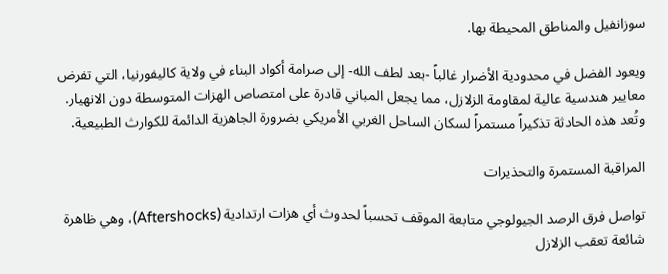سوزانفيل والمناطق المحيطة بها.

ويعود الفضل في محدودية الأضرار غالباً -بعد لطف الله- إلى صرامة أكواد البناء في ولاية كاليفورنيا، التي تفرض معايير هندسية عالية لمقاومة الزلازل، مما يجعل المباني قادرة على امتصاص الهزات المتوسطة دون الانهيار. وتُعد هذه الحادثة تذكيراً مستمراً لسكان الساحل الغربي الأمريكي بضرورة الجاهزية الدائمة للكوارث الطبيعية.

المراقبة المستمرة والتحذيرات

تواصل فرق الرصد الجيولوجي متابعة الموقف تحسباً لحدوث أي هزات ارتدادية (Aftershocks)، وهي ظاهرة شائعة تعقب الزلازل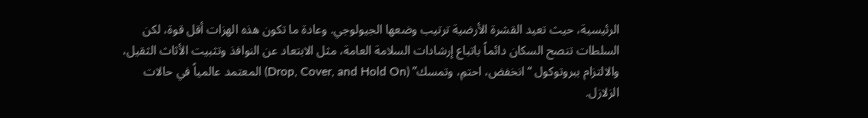الرئيسية، حيث تعيد القشرة الأرضية ترتيب وضعها الجيولوجي. وعادة ما تكون هذه الهزات أقل قوة، لكن السلطات تنصح السكان دائماً باتباع إرشادات السلامة العامة، مثل الابتعاد عن النوافذ وتثبيت الأثاث الثقيل، والالتزام ببروتوكول “انخفض، احتمِ، وتمسك” (Drop, Cover, and Hold On) المعتمد عالمياً في حالات الزلازل.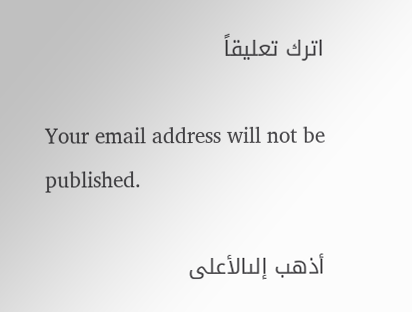اترك تعليقاً

Your email address will not be published.

أذهب إلىالأعلى